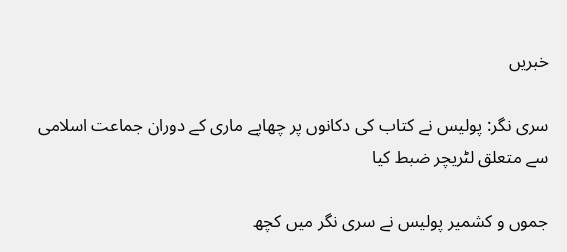خبریں

سری نگر: پولیس نے کتاب کی دکانوں پر چھاپے ماری کے دوران جماعت اسلامی سے متعلق لٹریچر ضبط کیا

جموں و کشمیر پولیس نے سری نگر میں کچھ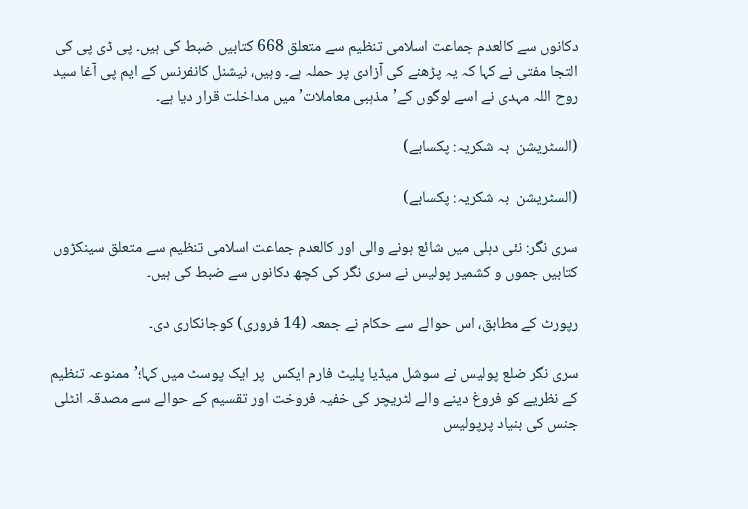دکانوں سے کالعدم جماعت اسلامی تنظیم سے متعلق 668 کتابیں ضبط کی ہیں۔ پی ڈی پی کی التجا مفتی نے کہا کہ یہ پڑھنے کی آزادی پر حملہ ہے۔ وہیں، نیشنل کانفرنس کے ایم پی آغا سید روح اللہ مہدی نے اسے لوگوں کے’مذہبی معاملات’ میں مداخلت قرار دیا ہے۔

(السٹریشن  بہ شکریہ: پکسابے)

(السٹریشن  بہ شکریہ: پکسابے)

سری نگر: نئی دہلی میں شائع ہونے والی اور کالعدم جماعت اسلامی تنظیم سے متعلق سینکڑوں کتابیں جموں و کشمیر پولیس نے سری نگر کی کچھ دکانوں سے ضبط کی ہیں۔

رپورٹ کے مطابق، اس حوالے سے حکام نے جمعہ (14 فروری) کوجانکاری دی۔

سری نگر ضلع پولیس نے سوشل میڈیا پلیٹ فارم ایکس  پر ایک پوسٹ میں کہا؛’ممنوعہ تنظیم کے نظریے کو فروغ دینے والے لٹریچر کی خفیہ فروخت اور تقسیم کے حوالے سے مصدقہ انٹلی جنس کی بنیاد پرپولیس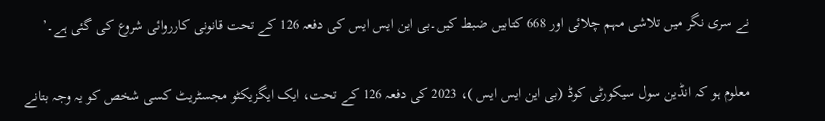نے سری نگر میں تلاشی مہم چلائی اور 668 کتابیں ضبط کیں۔بی این ایس ایس کی دفعہ 126 کے تحت قانونی کارروائی شروع کی گئی ہے۔’

معلوم ہو کہ انڈین سول سیکورٹی کوڈ (بی این ایس ایس )، 2023 کی دفعہ 126 کے تحت، ایک ایگزیکٹو مجسٹریٹ کسی شخص کو یہ وجہ بتانے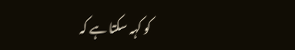کو کہہ سکتا ہے کہ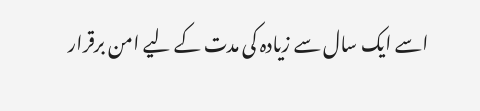اسے ایک سال سے زیادہ کی مدت کے لیے امن برقرار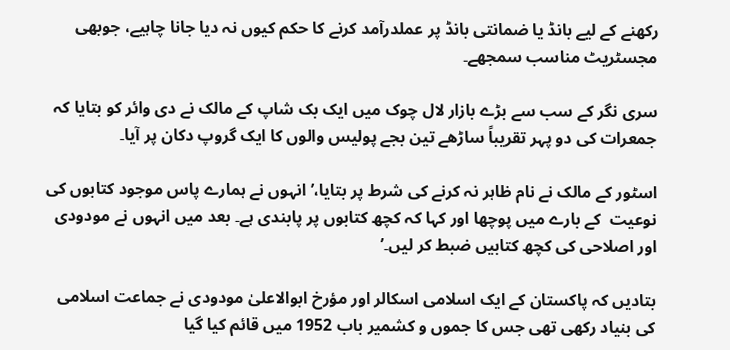رکھنے کے لیے بانڈ یا ضمانتی بانڈ پر عملدرآمد کرنے کا حکم کیوں نہ دیا جانا چاہیے، جوبھی مجسٹریٹ مناسب سمجھے۔

سری نگر کے سب سے بڑے بازار لال چوک میں ایک بک شاپ کے مالک نے دی وائر کو بتایا کہ جمعرات کی دو پہر تقریباً ساڑھے تین بجے پولیس والوں کا ایک گروپ دکان پر آیا۔

اسٹور کے مالک نے نام ظاہر نہ کرنے کی شرط پر بتایا،’انہوں نے ہمارے پاس موجود کتابوں کی نوعیت  کے بارے میں پوچھا اور کہا کہ کچھ کتابوں پر پابندی ہے۔ بعد میں انہوں نے مودودی اور اصلاحی کی کچھ کتابیں ضبط کر لیں۔’

بتادیں کہ پاکستان کے ایک اسلامی اسکالر اور مؤرخ ابوالاعلیٰ مودودی نے جماعت اسلامی کی بنیاد رکھی تھی جس کا جموں و کشمیر باب 1952 میں قائم کیا گیا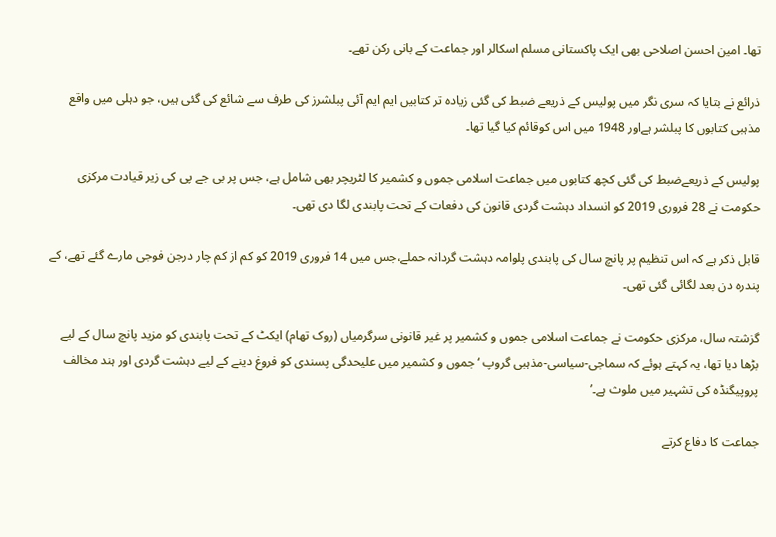تھا۔ امین احسن اصلاحی بھی ایک پاکستانی مسلم اسکالر اور جماعت کے بانی رکن تھے۔

ذرائع نے بتایا کہ سری نگر میں پولیس کے ذریعے ضبط کی گئی زیادہ تر کتابیں ایم ایم آئی پبلشرز کی طرف سے شائع کی گئی ہیں، جو دہلی میں واقع مذہبی کتابوں کا پبلشر ہےاور 1948 میں اس کوقائم کیا گیا تھا۔

پولیس کے ذریعےضبط کی گئی کچھ کتابوں میں جماعت اسلامی جموں و کشمیر کا لٹریچر بھی شامل ہے، جس پر بی جے پی کی زیر قیادت مرکزی حکومت نے 28 فروری 2019 کو انسداد دہشت گردی قانون کی دفعات کے تحت پابندی لگا دی تھی۔

قابل ذکر ہے کہ اس تنظیم پر پانچ سال کی پابندی پلوامہ دہشت گردانہ حملے،جس میں 14 فروری 2019 کو کم از کم چار درجن فوجی مارے گئے تھے، کے پندرہ دن بعد لگائی گئی تھی۔

گزشتہ سال، مرکزی حکومت نے جماعت اسلامی جموں و کشمیر پر غیر قانونی سرگرمیاں (روک تھام) ایکٹ کے تحت پابندی کو مزید پانچ سال کے لیے بڑھا دیا تھا، یہ کہتے ہوئے کہ سماجی-سیاسی-مذہبی گروپ ‘جموں و کشمیر میں علیحدگی پسندی کو فروغ دینے کے لیے دہشت گردی اور ہند مخالف پروپیگنڈہ کی تشہیر میں ملوث ہے۔’

جماعت کا دفاع کرتے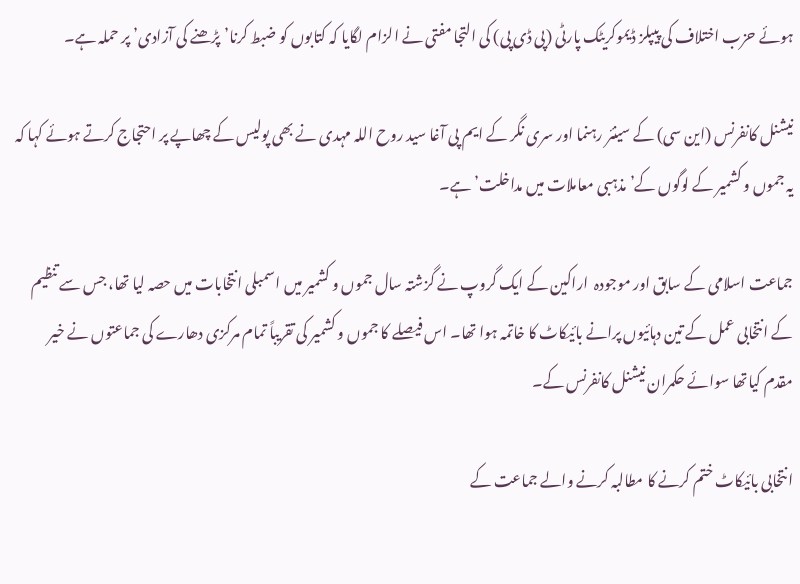ہوئے حزب اختلاف کی پیپلز ڈیموکریٹک پارٹی (پی ڈی پی) کی التجا مفتی نے الزام لگایا کہ کتابوں کو ضبط کرنا’پڑھنے کی آزادی’ پر حملہ ہے۔

نیشنل کانفرنس (این سی) کے سینئر رہنما اور سری نگر کے ایم پی آغا سید روح اللہ مہدی نے بھی پولیس کے چھاپے پر احتجاج کرتے ہوئے کہا کہ یہ جموں و کشمیر کے لوگوں کے’مذہبی معاملات میں مداخلت’ہے۔

جماعت اسلامی کے سابق اور موجودہ  اراکین کے ایک گروپ نے گزشتہ سال جموں و کشمیر میں اسمبلی انتخابات میں حصہ لیا تھا، جس سے تنظیم کے انتخابی عمل کے تین دہائیوں پرانے بائیکاٹ کا خاتمہ ہوا تھا۔ اس فیصلے کا جموں و کشمیر کی تقریباً تمام مرکزی دھارے کی جماعتوں نے خیر مقدم کیاتھا سوائے حکمران نیشنل کانفرنس کے۔

انتخابی بائیکاٹ ختم کرنے کا مطالبہ کرنے والے جماعت کے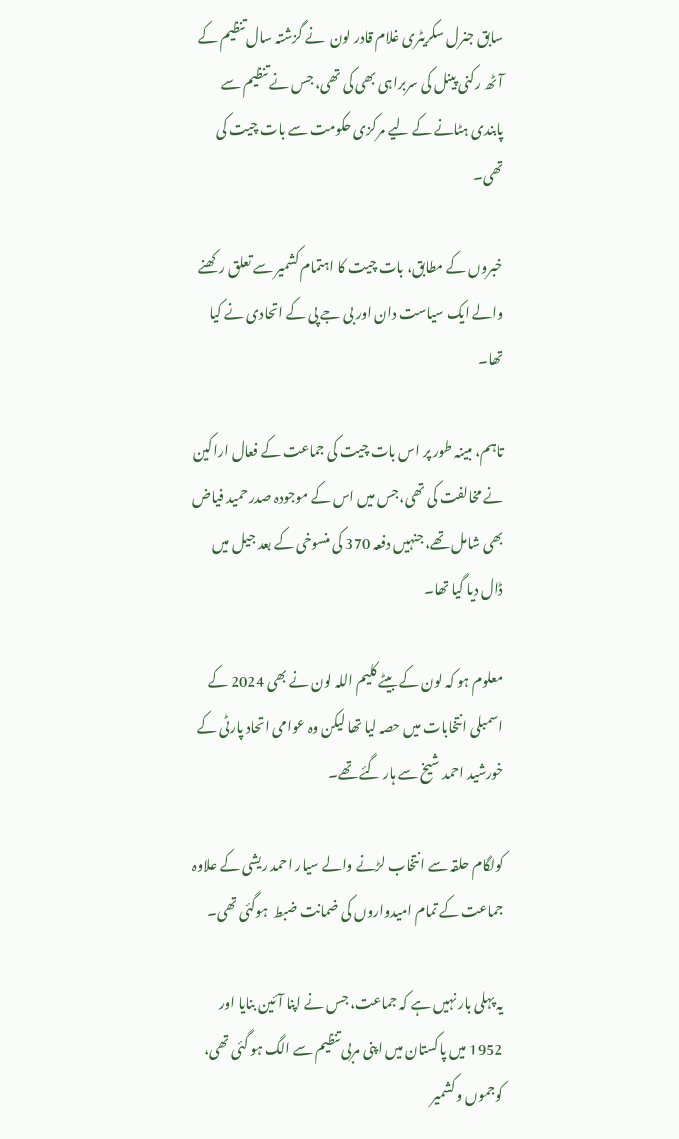سابق جنرل سکریٹری غلام قادر لون  نے گزشتہ سال تنظیم کے آٹھ رکنی پینل کی سربراہی بھی کی تھی، جس نے تنظیم سے پابندی ہٹانے کے لیے مرکزی حکومت سے بات چیت کی تھی۔

خبروں کے مطابق، بات چیت کا اہتمام کشمیر سے تعلق رکھنے والے ایک سیاست دان اور بی جے پی کے اتحادی نے کیا تھا۔

تاہم، مبینہ طور پر اس بات چیت کی جماعت کے فعال اراکین نے مخالفت کی تھی،جس میں اس کے موجودہ صدر حمید فیاض بھی شامل تھے، جنہیں دفعہ 370 کی منسوخی کے بعد جیل میں ڈال دیا گیا تھا۔

معلوم ہو کہ لون کے بیٹے کلیم اللہ لون نے بھی 2024 کے اسمبلی انتخابات میں حصہ لیا تھا لیکن وہ عوامی اتحاد پارٹی کے خورشید احمد شیخ سے ہار گئے تھے۔

کولگام حلقہ سے انتخاب لڑنے والے سیار احمد ریشی کے علاوہ جماعت کے تمام امیدواروں کی ضمانت ضبط  ہوگئی تھی۔

یہ پہلی بار نہیں ہے کہ جماعت، جس نے اپنا آئین بنایا اور 1952 میں پاکستان میں اپنی مربی تنظیم سے الگ ہو گئی تھی،  کوجموں و کشمیر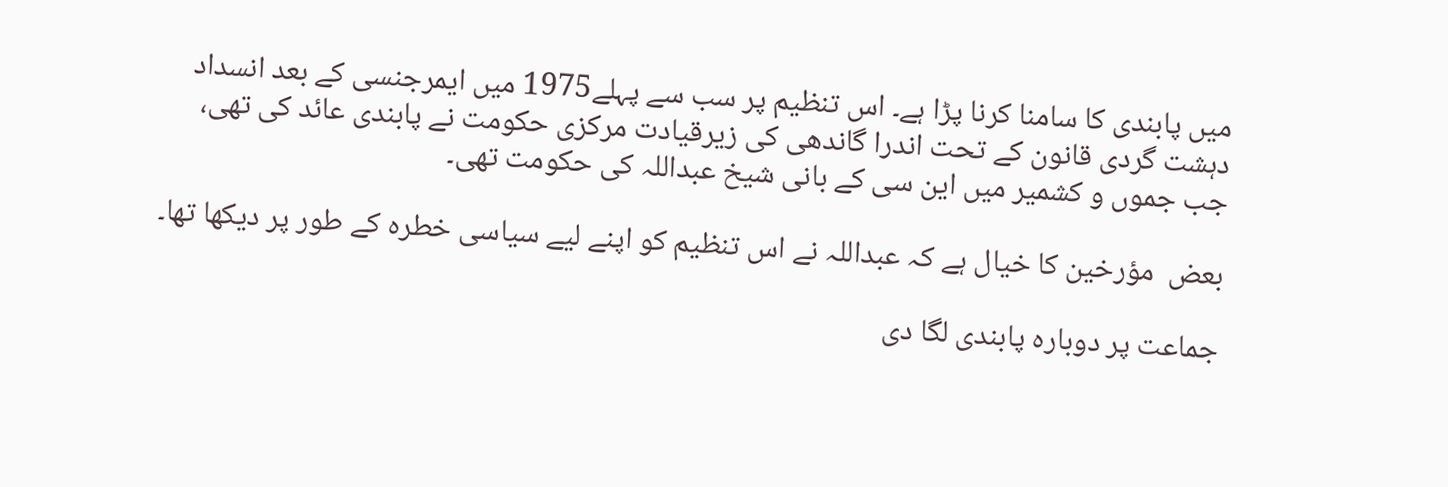میں پابندی کا سامنا کرنا پڑا ہے۔ اس تنظیم پر سب سے پہلے1975 میں ایمرجنسی کے بعد انسداد دہشت گردی قانون کے تحت اندرا گاندھی کی زیرقیادت مرکزی حکومت نے پابندی عائد کی تھی، جب جموں و کشمیر میں این سی کے بانی شیخ عبداللہ کی حکومت تھی۔

بعض  مؤرخین کا خیال ہے کہ عبداللہ نے اس تنظیم کو اپنے لیے سیاسی خطرہ کے طور پر دیکھا تھا۔

جماعت پر دوبارہ پابندی لگا دی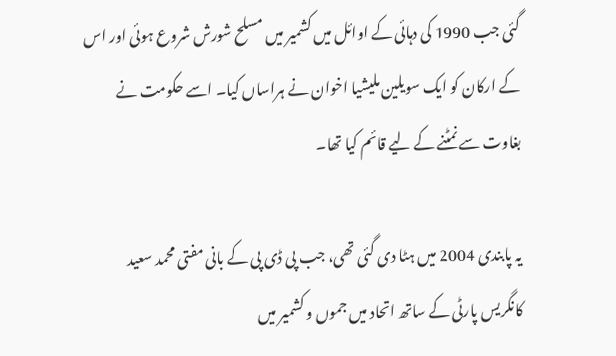گئی جب 1990 کی دہائی کے اوائل میں کشمیر میں مسلح شورش شروع ہوئی اور اس کے ارکان کو ایک سویلین ملیشیا اخوان نے ہراساں کیا۔ اسے حکومت نے بغاوت سے نمٹنے کے لیے قائم کیا تھا۔

یہ پابندی 2004 میں ہٹا دی گئی تھی، جب پی ڈی پی کے بانی مفتی محمد سعید کانگریس پارٹی کے ساتھ اتحاد میں جموں و کشمیر میں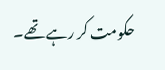حکومت کر رہے تھے۔